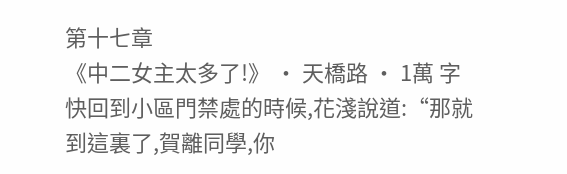第十七章
《中二女主太多了!》 · 天橋路 · 1萬 字
快回到小區門禁處的時候,花淺說道:“那就到這裏了,賀離同學,你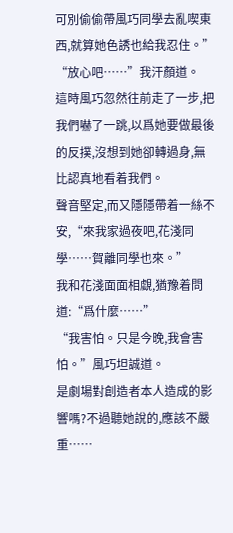可別偷偷帶風巧同學去亂喫東西,就算她色誘也給我忍住。”
“放心吧……”我汗顏道。
這時風巧忽然往前走了一步,把我們嚇了一跳,以爲她要做最後的反撲,沒想到她卻轉過身,無比認真地看着我們。
聲音堅定,而又隱隱帶着一絲不安,“來我家過夜吧,花淺同學……賀離同學也來。”
我和花淺面面相覷,猶豫着問道:“爲什麼……”
“我害怕。只是今晚,我會害怕。”風巧坦誠道。
是劇場對創造者本人造成的影響嗎?不過聽她說的,應該不嚴重……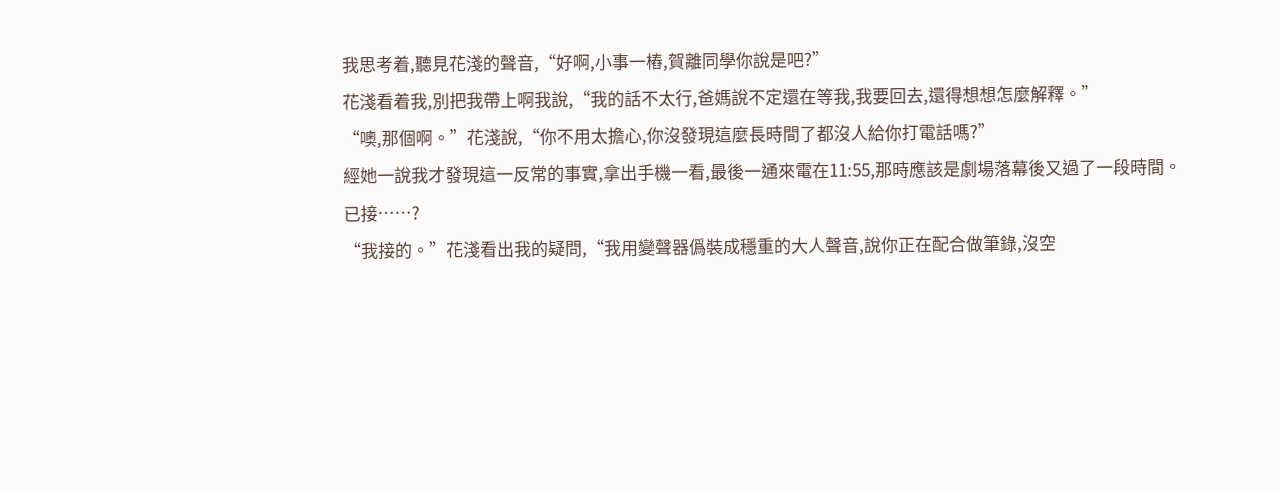我思考着,聽見花淺的聲音,“好啊,小事一樁,賀離同學你說是吧?”
花淺看着我,別把我帶上啊我說,“我的話不太行,爸媽說不定還在等我,我要回去,還得想想怎麼解釋。”
“噢,那個啊。”花淺說,“你不用太擔心,你沒發現這麼長時間了都沒人給你打電話嗎?”
經她一說我才發現這一反常的事實,拿出手機一看,最後一通來電在11:55,那時應該是劇場落幕後又過了一段時間。
已接……?
“我接的。”花淺看出我的疑問,“我用變聲器僞裝成穩重的大人聲音,說你正在配合做筆錄,沒空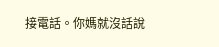接電話。你媽就沒話說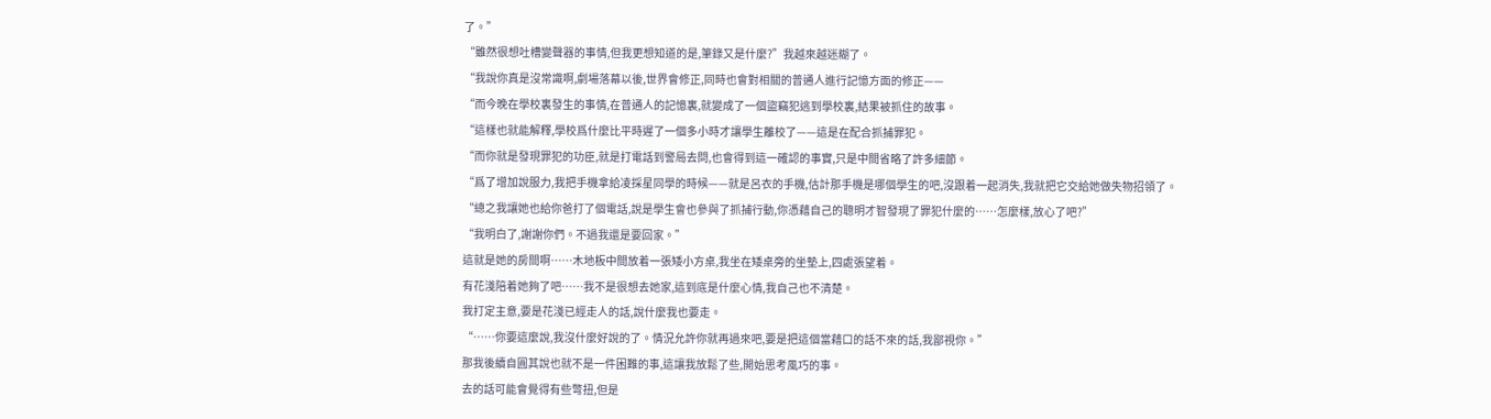了。”
“雖然很想吐槽變聲器的事情,但我更想知道的是,筆錄又是什麼?”我越來越迷糊了。
“我說你真是沒常識啊,劇場落幕以後,世界會修正,同時也會對相關的普通人進行記憶方面的修正——
“而今晚在學校裏發生的事情,在普通人的記憶裏,就變成了一個盜竊犯逃到學校裏,結果被抓住的故事。
“這樣也就能解釋,學校爲什麼比平時遲了一個多小時才讓學生離校了——這是在配合抓捕罪犯。
“而你就是發現罪犯的功臣,就是打電話到警局去問,也會得到這一確認的事實,只是中間省略了許多細節。
“爲了增加說服力,我把手機拿給凌採星同學的時候——就是呂衣的手機,估計那手機是哪個學生的吧,沒跟着一起消失,我就把它交給她做失物招領了。
“總之我讓她也給你爸打了個電話,說是學生會也參與了抓捕行動,你憑藉自己的聰明才智發現了罪犯什麼的……怎麼樣,放心了吧?”
“我明白了,謝謝你們。不過我還是要回家。”
這就是她的房間啊……木地板中間放着一張矮小方桌,我坐在矮桌旁的坐墊上,四處張望着。
有花淺陪着她夠了吧……我不是很想去她家,這到底是什麼心情,我自己也不清楚。
我打定主意,要是花淺已經走人的話,說什麼我也要走。
“……你要這麼說,我沒什麼好說的了。情況允許你就再過來吧,要是把這個當藉口的話不來的話,我鄙視你。”
那我後續自圓其說也就不是一件困難的事,這讓我放鬆了些,開始思考風巧的事。
去的話可能會覺得有些彆扭,但是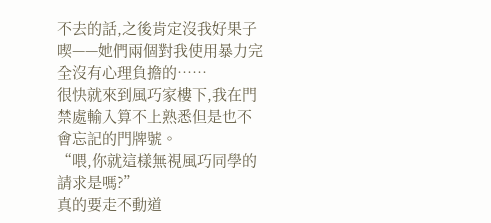不去的話,之後肯定沒我好果子喫——她們兩個對我使用暴力完全沒有心理負擔的……
很快就來到風巧家樓下,我在門禁處輸入算不上熟悉但是也不會忘記的門牌號。
“喂,你就這樣無視風巧同學的請求是嗎?”
真的要走不動道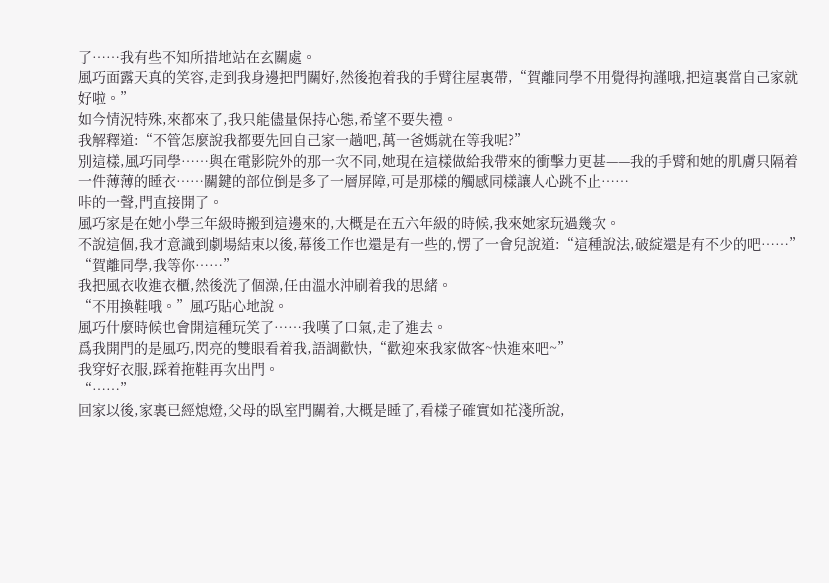了……我有些不知所措地站在玄關處。
風巧面露天真的笑容,走到我身邊把門關好,然後抱着我的手臂往屋裏帶,“賀離同學不用覺得拘謹哦,把這裏當自己家就好啦。”
如今情況特殊,來都來了,我只能儘量保持心態,希望不要失禮。
我解釋道:“不管怎麼說我都要先回自己家一趟吧,萬一爸媽就在等我呢?”
別這樣,風巧同學……與在電影院外的那一次不同,她現在這樣做給我帶來的衝擊力更甚——我的手臂和她的肌膚只隔着一件薄薄的睡衣……關鍵的部位倒是多了一層屏障,可是那樣的觸感同樣讓人心跳不止……
咔的一聲,門直接開了。
風巧家是在她小學三年級時搬到這邊來的,大概是在五六年級的時候,我來她家玩過幾次。
不說這個,我才意識到劇場結束以後,幕後工作也還是有一些的,愣了一會兒說道:“這種說法,破綻還是有不少的吧……”
“賀離同學,我等你……”
我把風衣收進衣櫃,然後洗了個澡,任由溫水沖刷着我的思緒。
“不用換鞋哦。”風巧貼心地說。
風巧什麼時候也會開這種玩笑了……我嘆了口氣,走了進去。
爲我開門的是風巧,閃亮的雙眼看着我,語調歡快,“歡迎來我家做客~快進來吧~”
我穿好衣服,踩着拖鞋再次出門。
“……”
回家以後,家裏已經熄燈,父母的臥室門關着,大概是睡了,看樣子確實如花淺所說,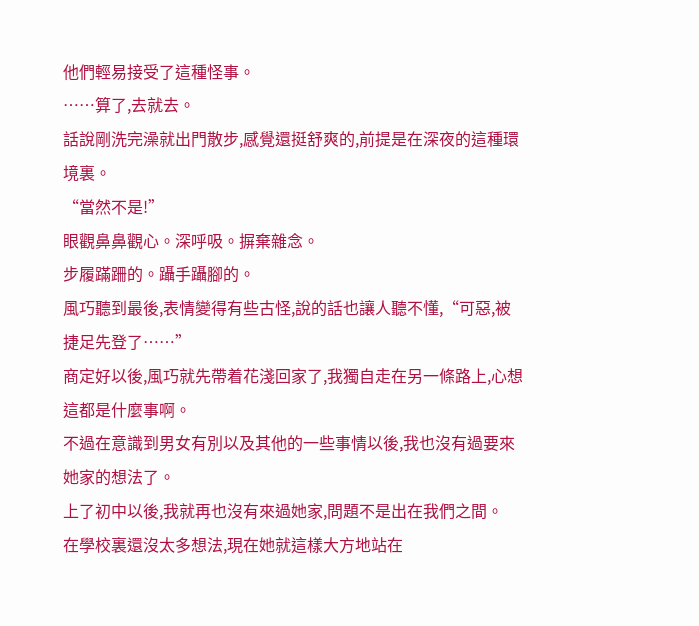他們輕易接受了這種怪事。
……算了,去就去。
話說剛洗完澡就出門散步,感覺還挺舒爽的,前提是在深夜的這種環境裏。
“當然不是!”
眼觀鼻鼻觀心。深呼吸。摒棄雜念。
步履蹣跚的。躡手躡腳的。
風巧聽到最後,表情變得有些古怪,說的話也讓人聽不懂,“可惡,被捷足先登了……”
商定好以後,風巧就先帶着花淺回家了,我獨自走在另一條路上,心想這都是什麼事啊。
不過在意識到男女有別以及其他的一些事情以後,我也沒有過要來她家的想法了。
上了初中以後,我就再也沒有來過她家,問題不是出在我們之間。
在學校裏還沒太多想法,現在她就這樣大方地站在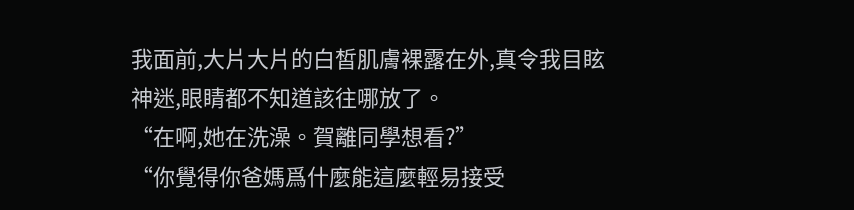我面前,大片大片的白皙肌膚裸露在外,真令我目眩神迷,眼睛都不知道該往哪放了。
“在啊,她在洗澡。賀離同學想看?”
“你覺得你爸媽爲什麼能這麼輕易接受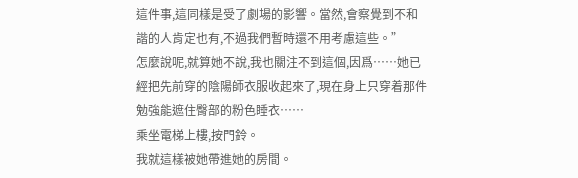這件事,這同樣是受了劇場的影響。當然,會察覺到不和諧的人肯定也有,不過我們暫時還不用考慮這些。”
怎麼說呢,就算她不說,我也關注不到這個,因爲……她已經把先前穿的陰陽師衣服收起來了,現在身上只穿着那件勉強能遮住臀部的粉色睡衣……
乘坐電梯上樓,按門鈴。
我就這樣被她帶進她的房間。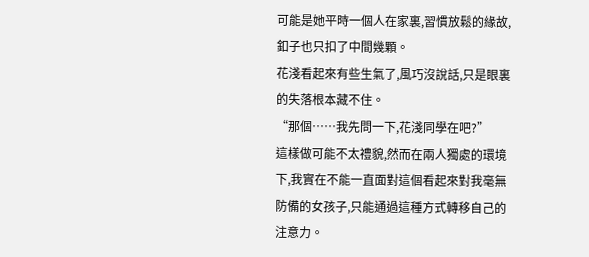可能是她平時一個人在家裏,習慣放鬆的緣故,釦子也只扣了中間幾顆。
花淺看起來有些生氣了,風巧沒說話,只是眼裏的失落根本藏不住。
“那個……我先問一下,花淺同學在吧?”
這樣做可能不太禮貌,然而在兩人獨處的環境下,我實在不能一直面對這個看起來對我毫無防備的女孩子,只能通過這種方式轉移自己的注意力。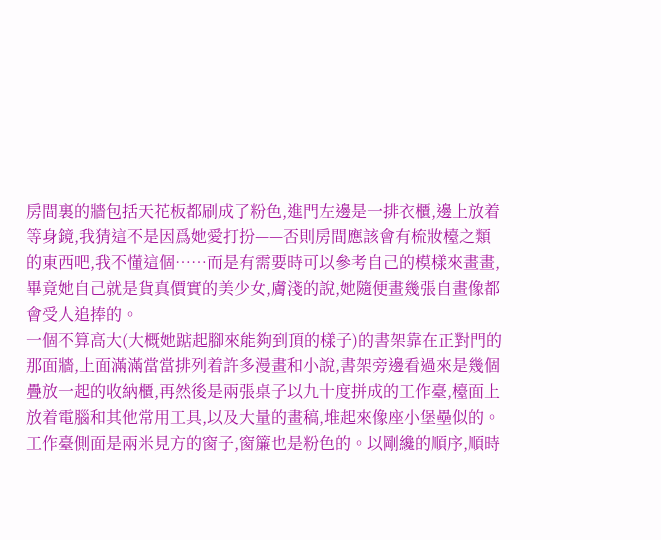房間裏的牆包括天花板都刷成了粉色,進門左邊是一排衣櫃,邊上放着等身鏡,我猜這不是因爲她愛打扮——否則房間應該會有梳妝檯之類的東西吧,我不懂這個……而是有需要時可以參考自己的模樣來畫畫,畢竟她自己就是貨真價實的美少女,膚淺的說,她隨便畫幾張自畫像都會受人追捧的。
一個不算高大(大概她踮起腳來能夠到頂的樣子)的書架靠在正對門的那面牆,上面滿滿當當排列着許多漫畫和小說,書架旁邊看過來是幾個疊放一起的收納櫃,再然後是兩張桌子以九十度拼成的工作臺,檯面上放着電腦和其他常用工具,以及大量的畫稿,堆起來像座小堡壘似的。
工作臺側面是兩米見方的窗子,窗簾也是粉色的。以剛纔的順序,順時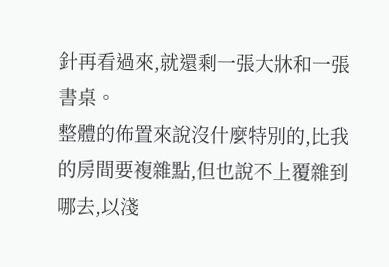針再看過來,就還剩一張大牀和一張書桌。
整體的佈置來說沒什麼特別的,比我的房間要複雜點,但也說不上覆雜到哪去,以淺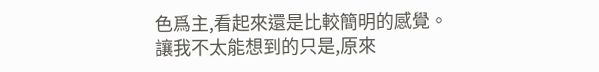色爲主,看起來還是比較簡明的感覺。
讓我不太能想到的只是,原來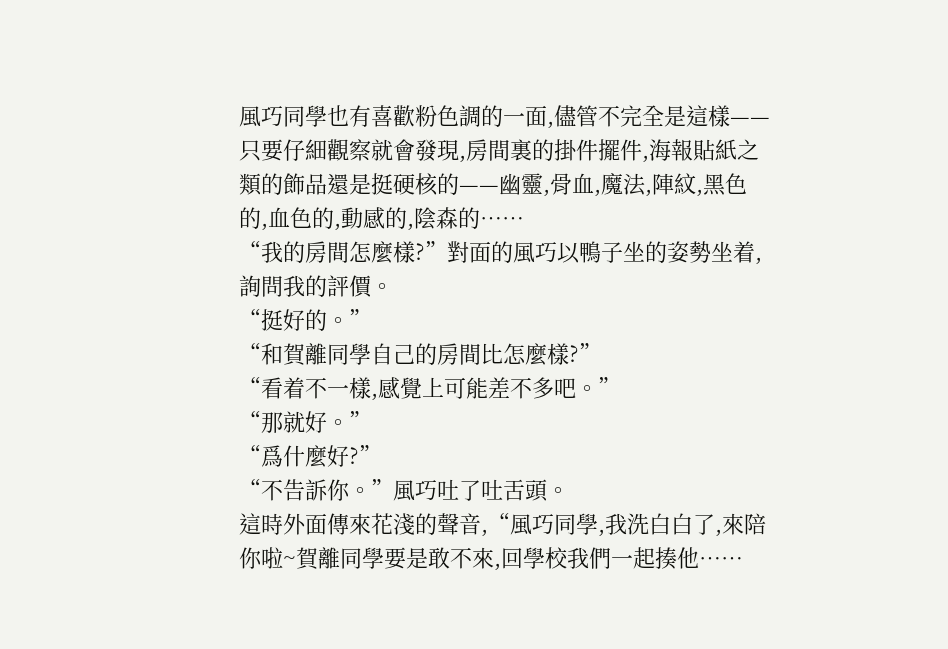風巧同學也有喜歡粉色調的一面,儘管不完全是這樣——只要仔細觀察就會發現,房間裏的掛件擺件,海報貼紙之類的飾品還是挺硬核的——幽靈,骨血,魔法,陣紋,黑色的,血色的,動感的,陰森的……
“我的房間怎麼樣?”對面的風巧以鴨子坐的姿勢坐着,詢問我的評價。
“挺好的。”
“和賀離同學自己的房間比怎麼樣?”
“看着不一樣,感覺上可能差不多吧。”
“那就好。”
“爲什麼好?”
“不告訴你。”風巧吐了吐舌頭。
這時外面傳來花淺的聲音,“風巧同學,我洗白白了,來陪你啦~賀離同學要是敢不來,回學校我們一起揍他……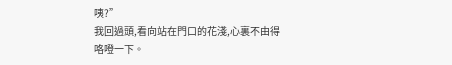咦?”
我回過頭,看向站在門口的花淺,心裏不由得咯噔一下。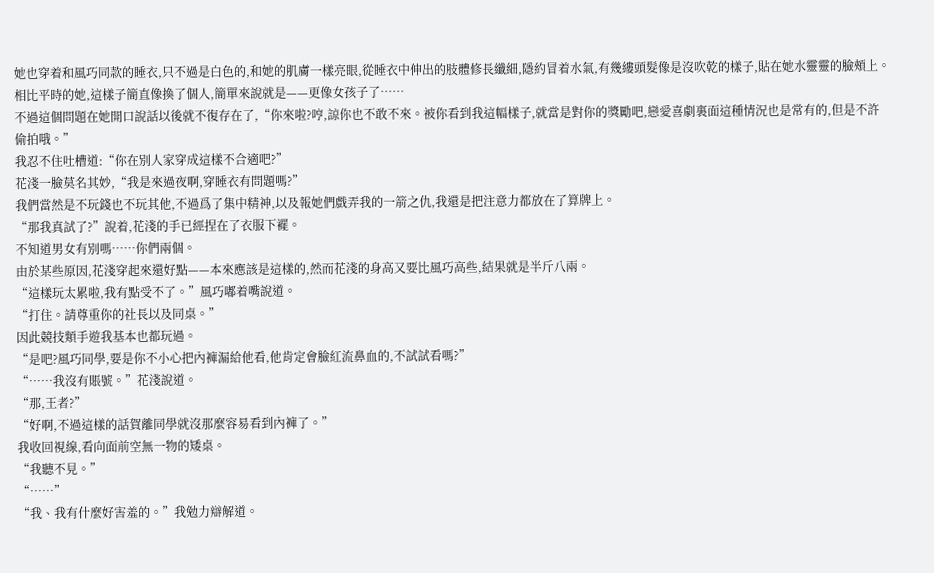她也穿着和風巧同款的睡衣,只不過是白色的,和她的肌膚一樣亮眼,從睡衣中伸出的肢體修長纖細,隱約冒着水氣,有幾縷頭髮像是沒吹乾的樣子,貼在她水靈靈的臉頰上。
相比平時的她,這樣子簡直像換了個人,簡單來說就是——更像女孩子了……
不過這個問題在她開口說話以後就不復存在了,“你來啦?哼,諒你也不敢不來。被你看到我這幅樣子,就當是對你的獎勵吧,戀愛喜劇裏面這種情況也是常有的,但是不許偷拍哦。”
我忍不住吐槽道:“你在別人家穿成這樣不合適吧?”
花淺一臉莫名其妙,“我是來過夜啊,穿睡衣有問題嗎?”
我們當然是不玩錢也不玩其他,不過爲了集中精神,以及報她們戲弄我的一箭之仇,我還是把注意力都放在了算牌上。
“那我真試了?”說着,花淺的手已經捏在了衣服下襬。
不知道男女有別嗎……你們兩個。
由於某些原因,花淺穿起來還好點——本來應該是這樣的,然而花淺的身高又要比風巧高些,結果就是半斤八兩。
“這樣玩太累啦,我有點受不了。”風巧嘟着嘴說道。
“打住。請尊重你的社長以及同桌。”
因此競技類手遊我基本也都玩過。
“是吧?風巧同學,要是你不小心把內褲漏給他看,他肯定會臉紅流鼻血的,不試試看嗎?”
“……我沒有賬號。”花淺說道。
“那,王者?”
“好啊,不過這樣的話賀離同學就沒那麼容易看到內褲了。”
我收回視線,看向面前空無一物的矮桌。
“我聽不見。”
“……”
“我、我有什麼好害羞的。”我勉力辯解道。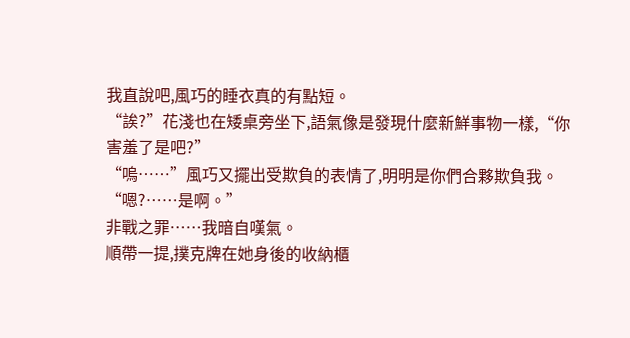我直說吧,風巧的睡衣真的有點短。
“誒?”花淺也在矮桌旁坐下,語氣像是發現什麼新鮮事物一樣,“你害羞了是吧?”
“嗚……”風巧又擺出受欺負的表情了,明明是你們合夥欺負我。
“嗯?……是啊。”
非戰之罪……我暗自嘆氣。
順帶一提,撲克牌在她身後的收納櫃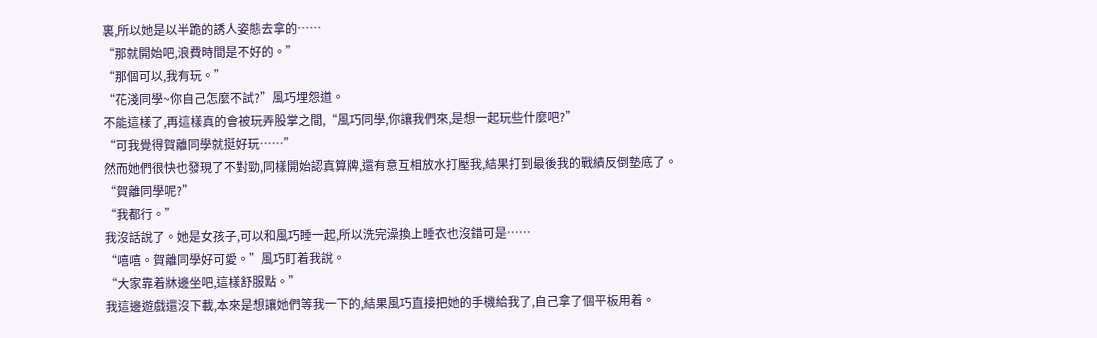裏,所以她是以半跪的誘人姿態去拿的……
“那就開始吧,浪費時間是不好的。”
“那個可以,我有玩。”
“花淺同學~你自己怎麼不試?”風巧埋怨道。
不能這樣了,再這樣真的會被玩弄股掌之間,“風巧同學,你讓我們來,是想一起玩些什麼吧?”
“可我覺得賀離同學就挺好玩……”
然而她們很快也發現了不對勁,同樣開始認真算牌,還有意互相放水打壓我,結果打到最後我的戰績反倒墊底了。
“賀離同學呢?”
“我都行。”
我沒話說了。她是女孩子,可以和風巧睡一起,所以洗完澡換上睡衣也沒錯可是……
“嘻嘻。賀離同學好可愛。”風巧盯着我說。
“大家靠着牀邊坐吧,這樣舒服點。”
我這邊遊戲還沒下載,本來是想讓她們等我一下的,結果風巧直接把她的手機給我了,自己拿了個平板用着。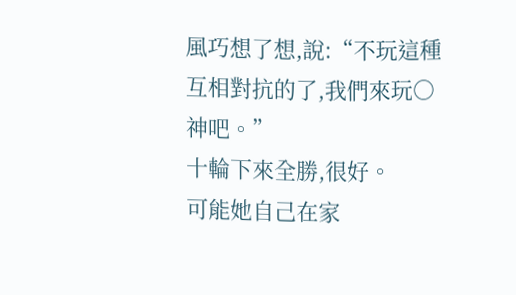風巧想了想,說:“不玩這種互相對抗的了,我們來玩○神吧。”
十輪下來全勝,很好。
可能她自己在家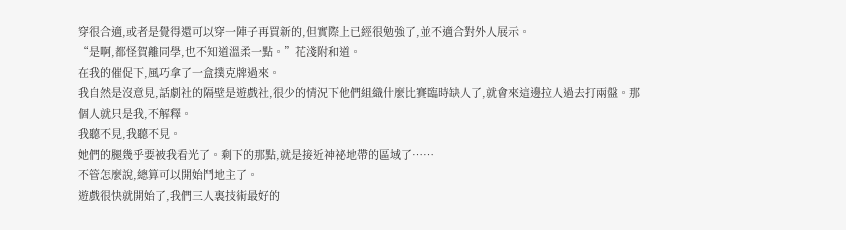穿很合適,或者是覺得還可以穿一陣子再買新的,但實際上已經很勉強了,並不適合對外人展示。
“是啊,都怪賀離同學,也不知道溫柔一點。”花淺附和道。
在我的催促下,風巧拿了一盒撲克牌過來。
我自然是沒意見,話劇社的隔壁是遊戲社,很少的情況下他們組織什麼比賽臨時缺人了,就會來這邊拉人過去打兩盤。那個人就只是我,不解釋。
我聽不見,我聽不見。
她們的腿幾乎要被我看光了。剩下的那點,就是接近神祕地帶的區域了……
不管怎麼說,總算可以開始鬥地主了。
遊戲很快就開始了,我們三人裏技術最好的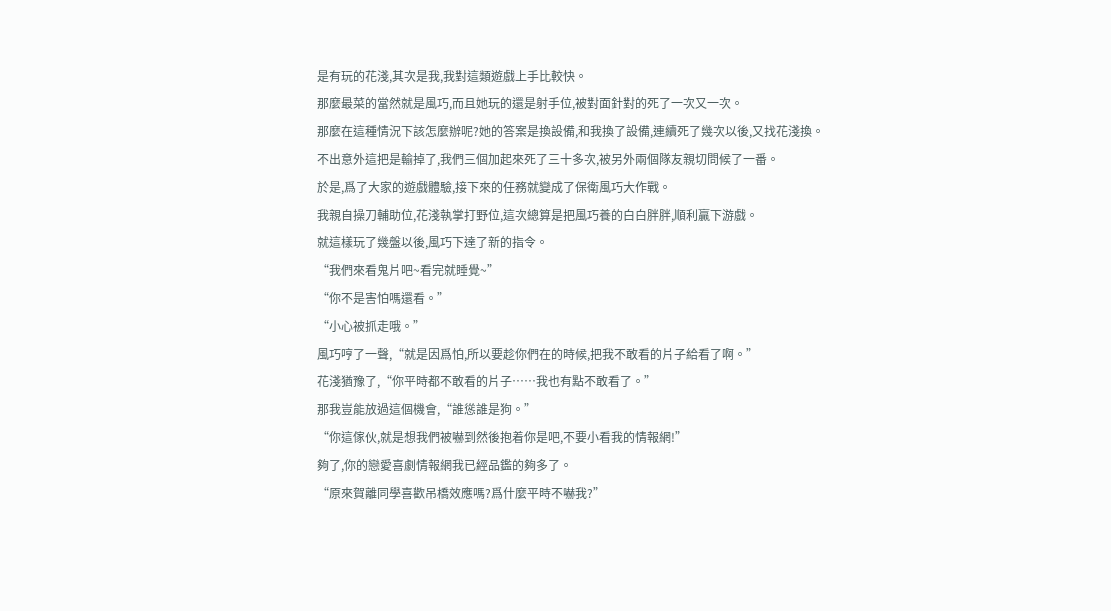是有玩的花淺,其次是我,我對這類遊戲上手比較快。
那麼最菜的當然就是風巧,而且她玩的還是射手位,被對面針對的死了一次又一次。
那麼在這種情況下該怎麼辦呢?她的答案是換設備,和我換了設備,連續死了幾次以後,又找花淺換。
不出意外這把是輸掉了,我們三個加起來死了三十多次,被另外兩個隊友親切問候了一番。
於是,爲了大家的遊戲體驗,接下來的任務就變成了保衛風巧大作戰。
我親自操刀輔助位,花淺執掌打野位,這次總算是把風巧養的白白胖胖,順利贏下游戲。
就這樣玩了幾盤以後,風巧下達了新的指令。
“我們來看鬼片吧~看完就睡覺~”
“你不是害怕嗎還看。”
“小心被抓走哦。”
風巧哼了一聲,“就是因爲怕,所以要趁你們在的時候,把我不敢看的片子給看了啊。”
花淺猶豫了,“你平時都不敢看的片子……我也有點不敢看了。”
那我豈能放過這個機會,“誰慫誰是狗。”
“你這傢伙,就是想我們被嚇到然後抱着你是吧,不要小看我的情報網!”
夠了,你的戀愛喜劇情報網我已經品鑑的夠多了。
“原來賀離同學喜歡吊橋效應嗎?爲什麼平時不嚇我?”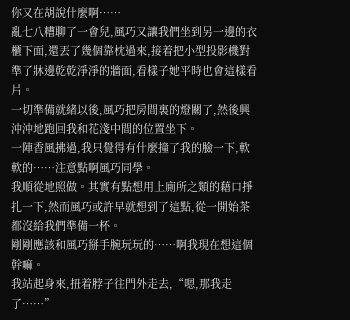你又在胡說什麼啊……
亂七八糟聊了一會兒,風巧又讓我們坐到另一邊的衣櫃下面,還丟了幾個靠枕過來,接着把小型投影機對準了牀邊乾乾淨淨的牆面,看樣子她平時也會這樣看片。
一切準備就緒以後,風巧把房間裏的燈關了,然後興沖沖地跑回我和花淺中間的位置坐下。
一陣香風拂過,我只覺得有什麼撞了我的臉一下,軟軟的……注意點啊風巧同學。
我順從地照做。其實有點想用上廁所之類的藉口掙扎一下,然而風巧或許早就想到了這點,從一開始茶都沒給我們準備一杯。
剛剛應該和風巧掰手腕玩玩的……啊我現在想這個幹嘛。
我站起身來,扭着脖子往門外走去,“嗯,那我走了……”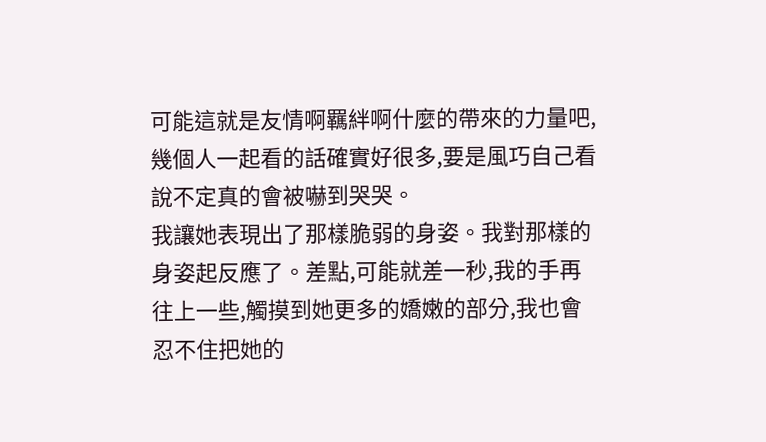可能這就是友情啊羈絆啊什麼的帶來的力量吧,幾個人一起看的話確實好很多,要是風巧自己看說不定真的會被嚇到哭哭。
我讓她表現出了那樣脆弱的身姿。我對那樣的身姿起反應了。差點,可能就差一秒,我的手再往上一些,觸摸到她更多的嬌嫩的部分,我也會忍不住把她的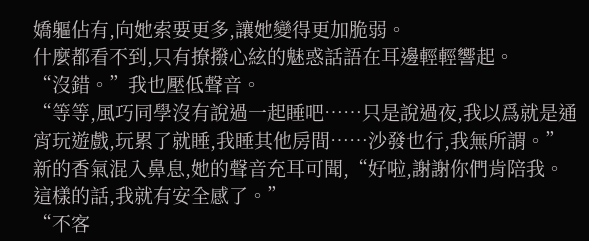嬌軀佔有,向她索要更多,讓她變得更加脆弱。
什麼都看不到,只有撩撥心絃的魅惑話語在耳邊輕輕響起。
“沒錯。”我也壓低聲音。
“等等,風巧同學沒有說過一起睡吧……只是說過夜,我以爲就是通宵玩遊戲,玩累了就睡,我睡其他房間……沙發也行,我無所謂。”
新的香氣混入鼻息,她的聲音充耳可聞,“好啦,謝謝你們肯陪我。這樣的話,我就有安全感了。”
“不客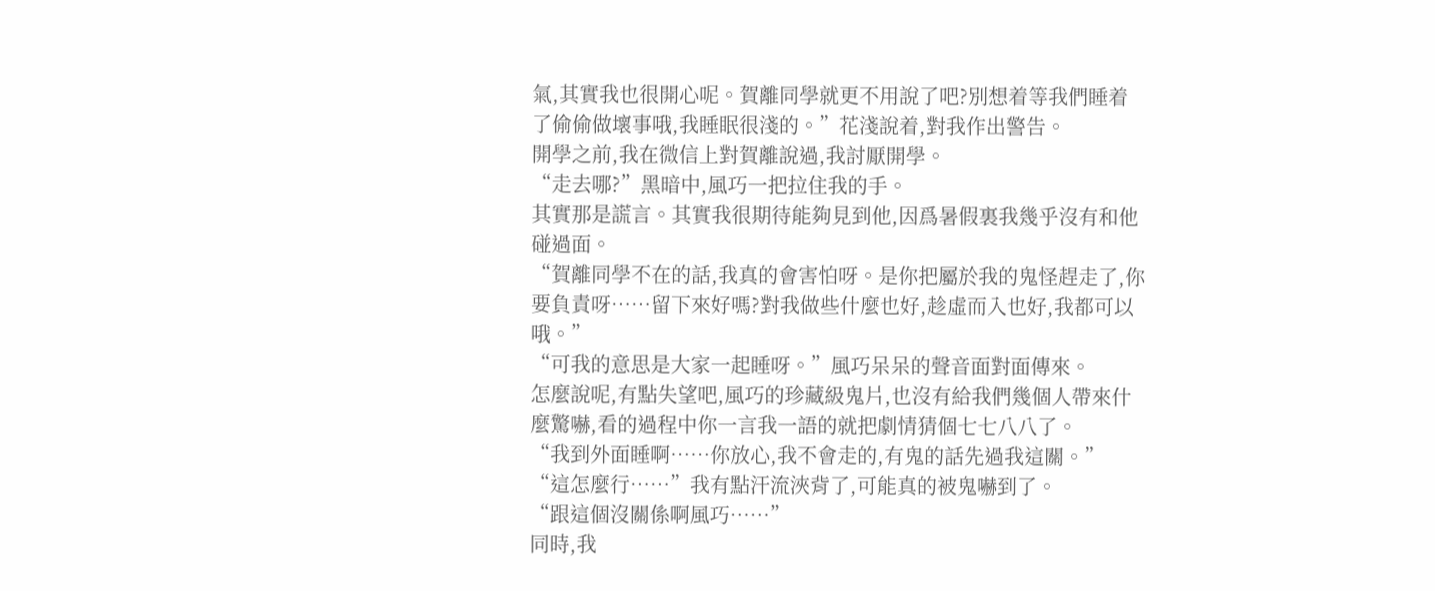氣,其實我也很開心呢。賀離同學就更不用說了吧?別想着等我們睡着了偷偷做壞事哦,我睡眠很淺的。”花淺說着,對我作出警告。
開學之前,我在微信上對賀離說過,我討厭開學。
“走去哪?”黑暗中,風巧一把拉住我的手。
其實那是謊言。其實我很期待能夠見到他,因爲暑假裏我幾乎沒有和他碰過面。
“賀離同學不在的話,我真的會害怕呀。是你把屬於我的鬼怪趕走了,你要負責呀……留下來好嗎?對我做些什麼也好,趁虛而入也好,我都可以哦。”
“可我的意思是大家一起睡呀。”風巧呆呆的聲音面對面傳來。
怎麼說呢,有點失望吧,風巧的珍藏級鬼片,也沒有給我們幾個人帶來什麼驚嚇,看的過程中你一言我一語的就把劇情猜個七七八八了。
“我到外面睡啊……你放心,我不會走的,有鬼的話先過我這關。”
“這怎麼行……”我有點汗流浹背了,可能真的被鬼嚇到了。
“跟這個沒關係啊風巧……”
同時,我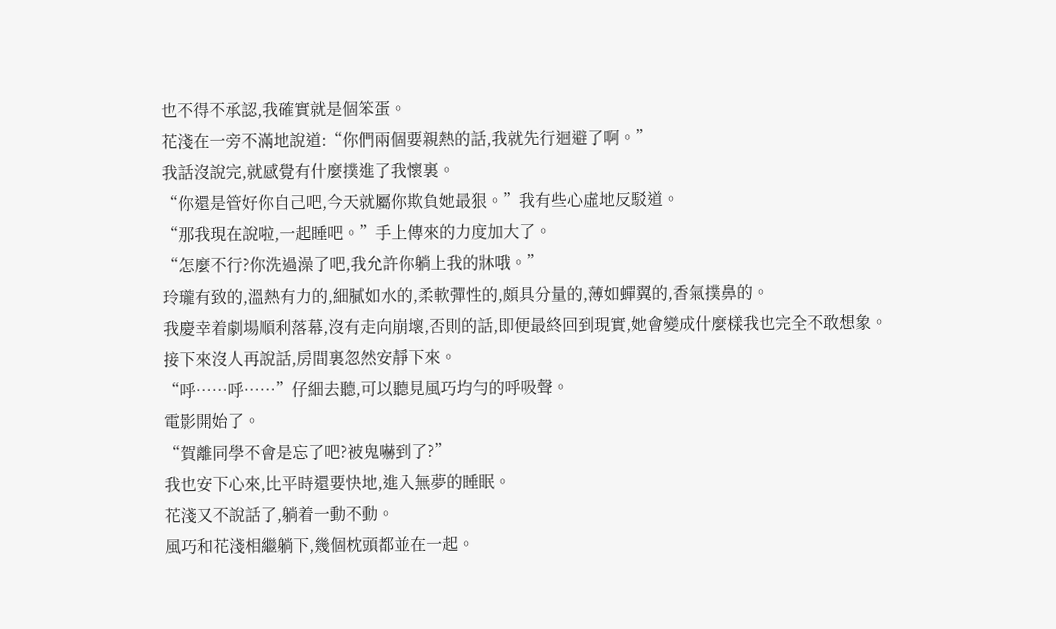也不得不承認,我確實就是個笨蛋。
花淺在一旁不滿地說道:“你們兩個要親熱的話,我就先行迴避了啊。”
我話沒說完,就感覺有什麼撲進了我懷裏。
“你還是管好你自己吧,今天就屬你欺負她最狠。”我有些心虛地反駁道。
“那我現在說啦,一起睡吧。”手上傳來的力度加大了。
“怎麼不行?你洗過澡了吧,我允許你躺上我的牀哦。”
玲瓏有致的,溫熱有力的,細膩如水的,柔軟彈性的,頗具分量的,薄如蟬翼的,香氣撲鼻的。
我慶幸着劇場順利落幕,沒有走向崩壞,否則的話,即便最終回到現實,她會變成什麼樣我也完全不敢想象。
接下來沒人再說話,房間裏忽然安靜下來。
“呼……呼……”仔細去聽,可以聽見風巧均勻的呼吸聲。
電影開始了。
“賀離同學不會是忘了吧?被鬼嚇到了?”
我也安下心來,比平時還要快地,進入無夢的睡眠。
花淺又不說話了,躺着一動不動。
風巧和花淺相繼躺下,幾個枕頭都並在一起。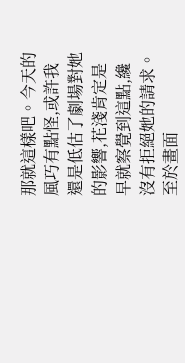那就這樣吧。今天的風巧有點怪,或許我還是低估了劇場對她的影響,花淺肯定是早就察覺到這點,纔沒有拒絕她的請求。
至於畫面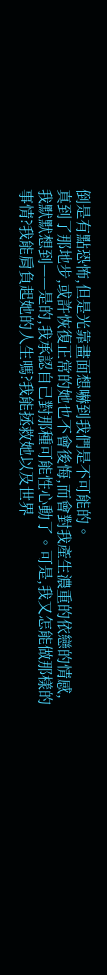倒是有點恐怖,但是光靠畫面想嚇到我們是不可能的。
真到了那地步,或許恢復正常的她也不會後悔,而會對我產生濃重的依戀的情感,我默默想到——是的,我承認自己對那種可能性心動了。可是,我又怎能做那樣的事情?我能肩負起她的人生嗎?我能拯救她以及世界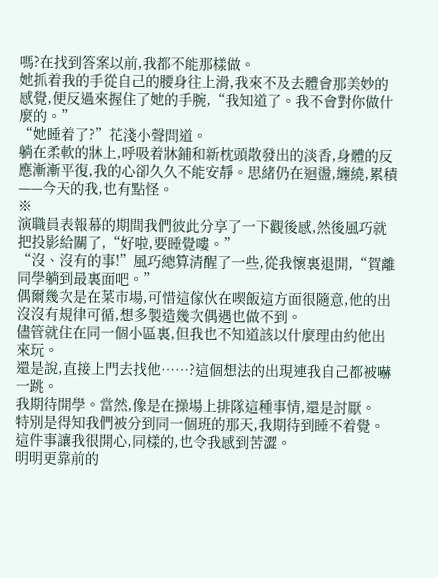嗎?在找到答案以前,我都不能那樣做。
她抓着我的手從自己的腰身往上滑,我來不及去體會那美妙的感覺,便反過來握住了她的手腕,“我知道了。我不會對你做什麼的。”
“她睡着了?”花淺小聲問道。
躺在柔軟的牀上,呼吸着牀鋪和新枕頭散發出的淡香,身體的反應漸漸平復,我的心卻久久不能安靜。思緒仍在迴盪,纏繞,累積——今天的我,也有點怪。
※
演職員表報幕的期間我們彼此分享了一下觀後感,然後風巧就把投影給關了,“好啦,要睡覺嘍。”
“沒、沒有的事!”風巧總算清醒了一些,從我懷裏退開,“賀離同學躺到最裏面吧。”
偶爾幾次是在菜市場,可惜這傢伙在喫飯這方面很隨意,他的出沒沒有規律可循,想多製造幾次偶遇也做不到。
儘管就住在同一個小區裏,但我也不知道該以什麼理由約他出來玩。
還是說,直接上門去找他……?這個想法的出現連我自己都被嚇一跳。
我期待開學。當然,像是在操場上排隊這種事情,還是討厭。
特別是得知我們被分到同一個班的那天,我期待到睡不着覺。這件事讓我很開心,同樣的,也令我感到苦澀。
明明更靠前的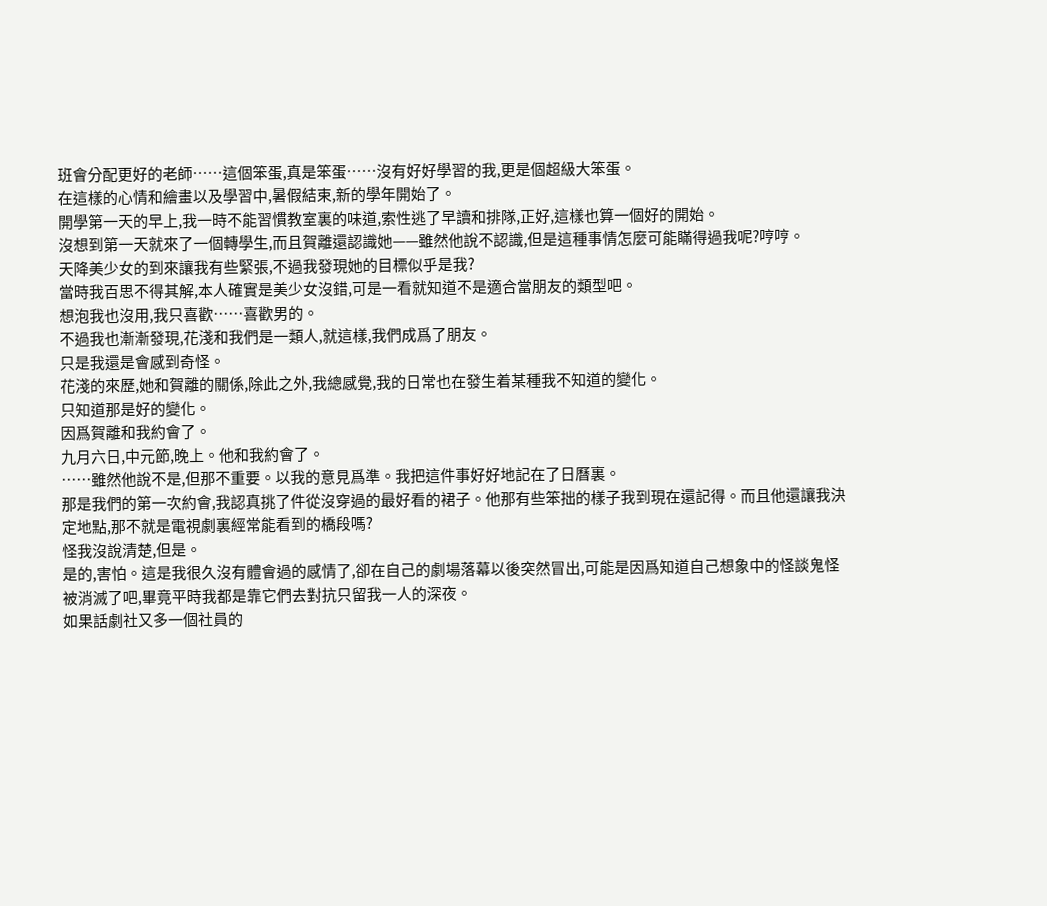班會分配更好的老師……這個笨蛋,真是笨蛋……沒有好好學習的我,更是個超級大笨蛋。
在這樣的心情和繪畫以及學習中,暑假結束,新的學年開始了。
開學第一天的早上,我一時不能習慣教室裏的味道,索性逃了早讀和排隊,正好,這樣也算一個好的開始。
沒想到第一天就來了一個轉學生,而且賀離還認識她——雖然他說不認識,但是這種事情怎麼可能瞞得過我呢?哼哼。
天降美少女的到來讓我有些緊張,不過我發現她的目標似乎是我?
當時我百思不得其解,本人確實是美少女沒錯,可是一看就知道不是適合當朋友的類型吧。
想泡我也沒用,我只喜歡……喜歡男的。
不過我也漸漸發現,花淺和我們是一類人,就這樣,我們成爲了朋友。
只是我還是會感到奇怪。
花淺的來歷,她和賀離的關係,除此之外,我總感覺,我的日常也在發生着某種我不知道的變化。
只知道那是好的變化。
因爲賀離和我約會了。
九月六日,中元節,晚上。他和我約會了。
……雖然他說不是,但那不重要。以我的意見爲準。我把這件事好好地記在了日曆裏。
那是我們的第一次約會,我認真挑了件從沒穿過的最好看的裙子。他那有些笨拙的樣子我到現在還記得。而且他還讓我決定地點,那不就是電視劇裏經常能看到的橋段嗎?
怪我沒說清楚,但是。
是的,害怕。這是我很久沒有體會過的感情了,卻在自己的劇場落幕以後突然冒出,可能是因爲知道自己想象中的怪談鬼怪被消滅了吧,畢竟平時我都是靠它們去對抗只留我一人的深夜。
如果話劇社又多一個社員的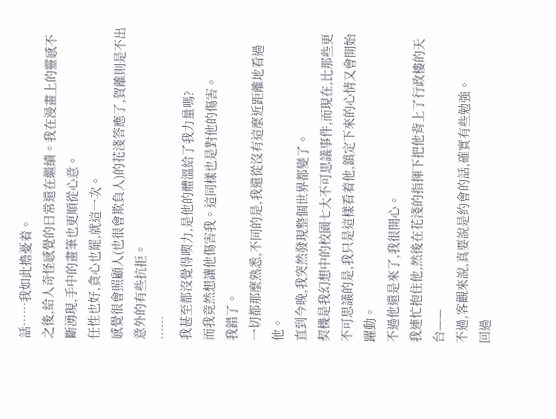話……我如此擔憂着。
之後,給人奇怪感覺的日常還在繼續。我在漫畫上的靈感不斷湧現,手中的畫筆也更順從心意。
任性也好,貪心也罷,就這一次。
感覺很會照顧人(也很會欺負人)的花淺答應了,賀離則是不出意外的有些抗拒。
……
我甚至都沒覺得喫力,是他的體溫給了我力量嗎?
而我竟然想讓他傷害我。這同樣也是對他的傷害。
我錯了。
一切都那麼熟悉,不同的是,我還從沒有這麼近距離地看過他。
直到今晚,我突然發現整個世界都變了。
契機是我幻想中的校園七大不可思議事件,而現在,比那些更不可思議的是,我只是這樣看着他,鎮定下來的心情又會開始躍動。
不過他還是來了,我很開心。
我連忙抱住他,然後在花淺的指揮下把他背上了行政樓的天台——
不過,客觀來說,真要說是約會的話,確實有些勉強。
回過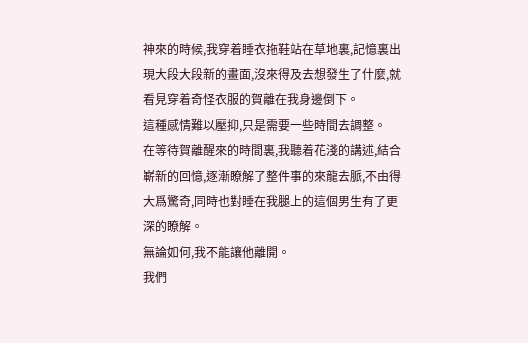神來的時候,我穿着睡衣拖鞋站在草地裏,記憶裏出現大段大段新的畫面,沒來得及去想發生了什麼,就看見穿着奇怪衣服的賀離在我身邊倒下。
這種感情難以壓抑,只是需要一些時間去調整。
在等待賀離醒來的時間裏,我聽着花淺的講述,結合嶄新的回憶,逐漸瞭解了整件事的來龍去脈,不由得大爲驚奇,同時也對睡在我腿上的這個男生有了更深的瞭解。
無論如何,我不能讓他離開。
我們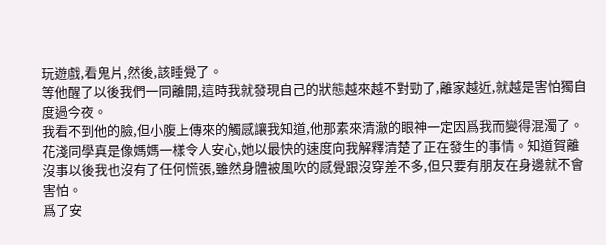玩遊戲,看鬼片,然後,該睡覺了。
等他醒了以後我們一同離開,這時我就發現自己的狀態越來越不對勁了,離家越近,就越是害怕獨自度過今夜。
我看不到他的臉,但小腹上傳來的觸感讓我知道,他那素來清澈的眼神一定因爲我而變得混濁了。
花淺同學真是像媽媽一樣令人安心,她以最快的速度向我解釋清楚了正在發生的事情。知道賀離沒事以後我也沒有了任何慌張,雖然身體被風吹的感覺跟沒穿差不多,但只要有朋友在身邊就不會害怕。
爲了安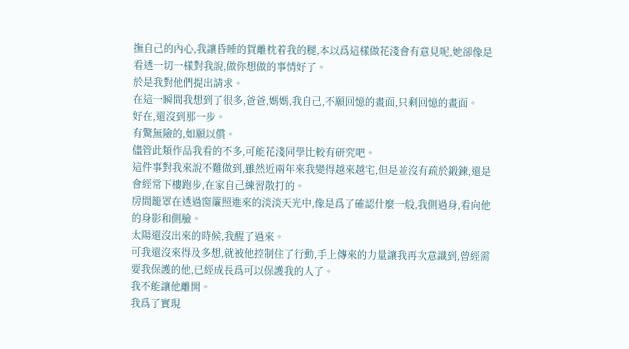撫自己的內心,我讓昏睡的賀離枕着我的腿,本以爲這樣做花淺會有意見呢,她卻像是看透一切一樣對我說,做你想做的事情好了。
於是我對他們提出請求。
在這一瞬間我想到了很多,爸爸,媽媽,我自己,不願回憶的畫面,只剩回憶的畫面。
好在,還沒到那一步。
有驚無險的,如願以償。
儘管此類作品我看的不多,可能花淺同學比較有研究吧。
這件事對我來說不難做到,雖然近兩年來我變得越來越宅,但是並沒有疏於鍛鍊,還是會經常下樓跑步,在家自己練習散打的。
房間籠罩在透過窗簾照進來的淡淡天光中,像是爲了確認什麼一般,我側過身,看向他的身影和側臉。
太陽還沒出來的時候,我醒了過來。
可我還沒來得及多想,就被他控制住了行動,手上傳來的力量讓我再次意識到,曾經需要我保護的他,已經成長爲可以保護我的人了。
我不能讓他離開。
我爲了實現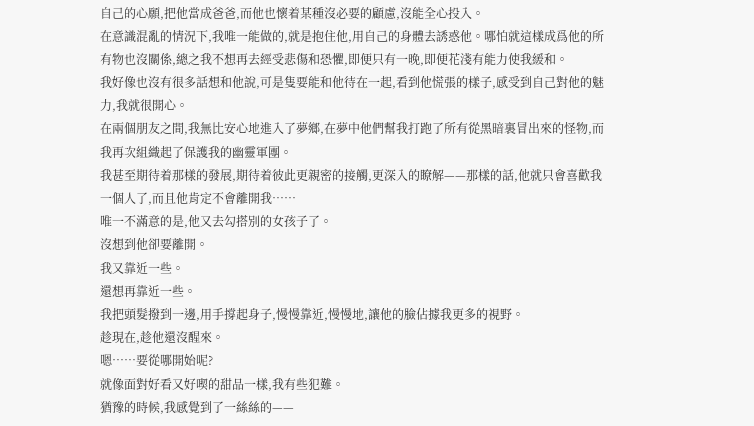自己的心願,把他當成爸爸,而他也懷着某種沒必要的顧慮,沒能全心投入。
在意識混亂的情況下,我唯一能做的,就是抱住他,用自己的身體去誘惑他。哪怕就這樣成爲他的所有物也沒關係,總之我不想再去經受悲傷和恐懼,即便只有一晚,即便花淺有能力使我緩和。
我好像也沒有很多話想和他說,可是隻要能和他待在一起,看到他慌張的樣子,感受到自己對他的魅力,我就很開心。
在兩個朋友之間,我無比安心地進入了夢鄉,在夢中他們幫我打跑了所有從黑暗裏冒出來的怪物,而我再次組織起了保護我的幽靈軍團。
我甚至期待着那樣的發展,期待着彼此更親密的接觸,更深入的瞭解——那樣的話,他就只會喜歡我一個人了,而且他肯定不會離開我……
唯一不滿意的是,他又去勾搭別的女孩子了。
沒想到他卻要離開。
我又靠近一些。
還想再靠近一些。
我把頭髮撥到一邊,用手撐起身子,慢慢靠近,慢慢地,讓他的臉佔據我更多的視野。
趁現在,趁他還沒醒來。
嗯……要從哪開始呢?
就像面對好看又好喫的甜品一樣,我有些犯難。
猶豫的時候,我感覺到了一絲絲的——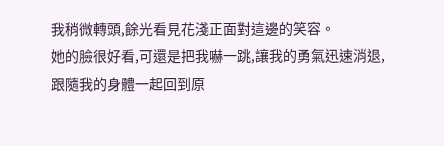我稍微轉頭,餘光看見花淺正面對這邊的笑容。
她的臉很好看,可還是把我嚇一跳,讓我的勇氣迅速消退,跟隨我的身體一起回到原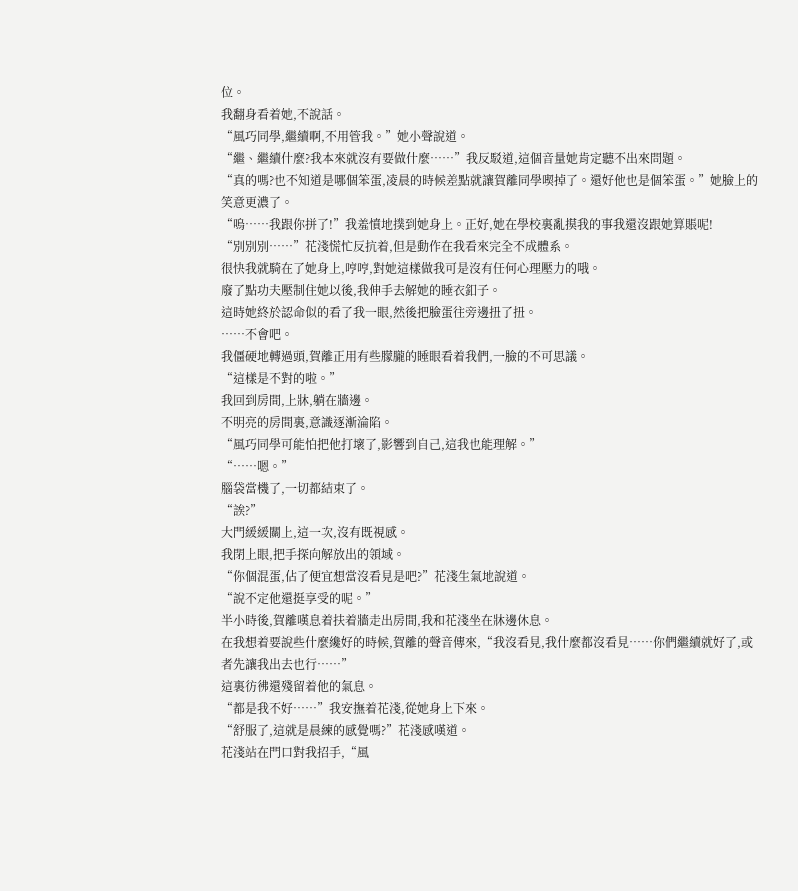位。
我翻身看着她,不說話。
“風巧同學,繼續啊,不用管我。”她小聲說道。
“繼、繼續什麼?我本來就沒有要做什麼……”我反駁道,這個音量她肯定聽不出來問題。
“真的嗎?也不知道是哪個笨蛋,凌晨的時候差點就讓賀離同學喫掉了。還好他也是個笨蛋。”她臉上的笑意更濃了。
“嗚……我跟你拼了!”我羞憤地撲到她身上。正好,她在學校裏亂摸我的事我還沒跟她算賬呢!
“別別別……”花淺慌忙反抗着,但是動作在我看來完全不成體系。
很快我就騎在了她身上,哼哼,對她這樣做我可是沒有任何心理壓力的哦。
廢了點功夫壓制住她以後,我伸手去解她的睡衣釦子。
這時她終於認命似的看了我一眼,然後把臉蛋往旁邊扭了扭。
……不會吧。
我僵硬地轉過頭,賀離正用有些朦朧的睡眼看着我們,一臉的不可思議。
“這樣是不對的啦。”
我回到房間,上牀,躺在牆邊。
不明亮的房間裏,意識逐漸淪陷。
“風巧同學可能怕把他打壞了,影響到自己,這我也能理解。”
“……嗯。”
腦袋當機了,一切都結束了。
“誒?”
大門緩緩關上,這一次,沒有既視感。
我閉上眼,把手探向解放出的領域。
“你個混蛋,佔了便宜想當沒看見是吧?”花淺生氣地說道。
“說不定他還挺享受的呢。”
半小時後,賀離嘆息着扶着牆走出房間,我和花淺坐在牀邊休息。
在我想着要說些什麼纔好的時候,賀離的聲音傳來,“我沒看見,我什麼都沒看見……你們繼續就好了,或者先讓我出去也行……”
這裏彷彿還殘留着他的氣息。
“都是我不好……”我安撫着花淺,從她身上下來。
“舒服了,這就是晨練的感覺嗎?”花淺感嘆道。
花淺站在門口對我招手,“風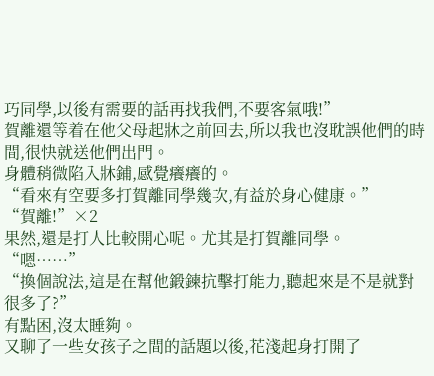巧同學,以後有需要的話再找我們,不要客氣哦!”
賀離還等着在他父母起牀之前回去,所以我也沒耽誤他們的時間,很快就送他們出門。
身體稍微陷入牀鋪,感覺癢癢的。
“看來有空要多打賀離同學幾次,有益於身心健康。”
“賀離!”×2
果然,還是打人比較開心呢。尤其是打賀離同學。
“嗯……”
“換個說法,這是在幫他鍛鍊抗擊打能力,聽起來是不是就對很多了?”
有點困,沒太睡夠。
又聊了一些女孩子之間的話題以後,花淺起身打開了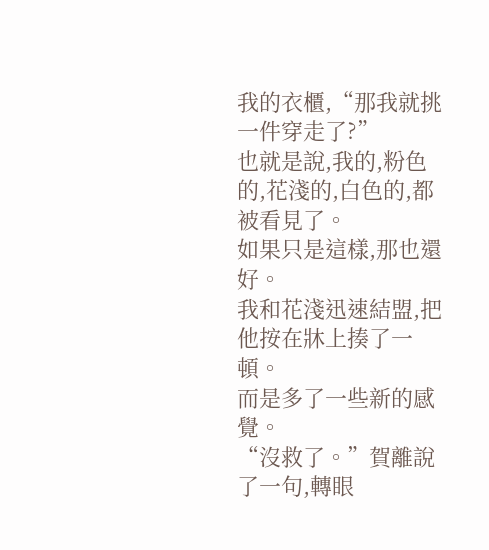我的衣櫃,“那我就挑一件穿走了?”
也就是說,我的,粉色的,花淺的,白色的,都被看見了。
如果只是這樣,那也還好。
我和花淺迅速結盟,把他按在牀上揍了一頓。
而是多了一些新的感覺。
“沒救了。”賀離說了一句,轉眼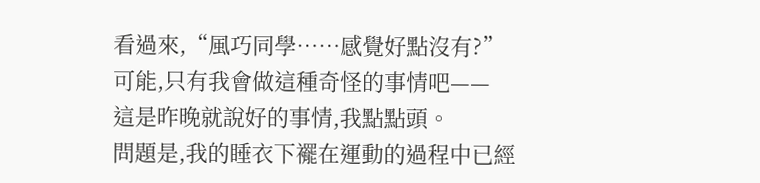看過來,“風巧同學……感覺好點沒有?”
可能,只有我會做這種奇怪的事情吧——
這是昨晚就說好的事情,我點點頭。
問題是,我的睡衣下襬在運動的過程中已經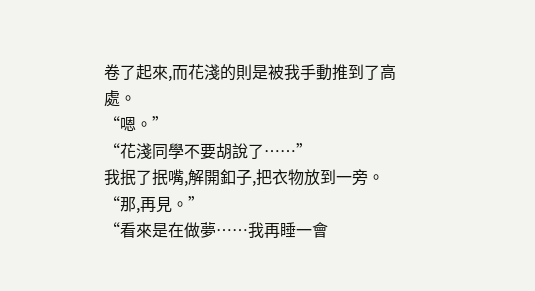卷了起來,而花淺的則是被我手動推到了高處。
“嗯。”
“花淺同學不要胡說了……”
我抿了抿嘴,解開釦子,把衣物放到一旁。
“那,再見。”
“看來是在做夢……我再睡一會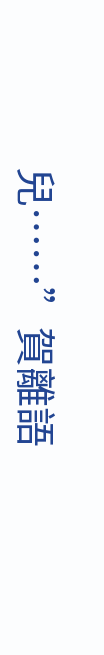兒……”賀離語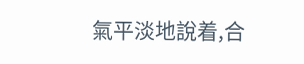氣平淡地說着,合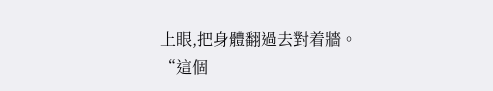上眼,把身體翻過去對着牆。
“這個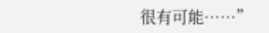很有可能……”